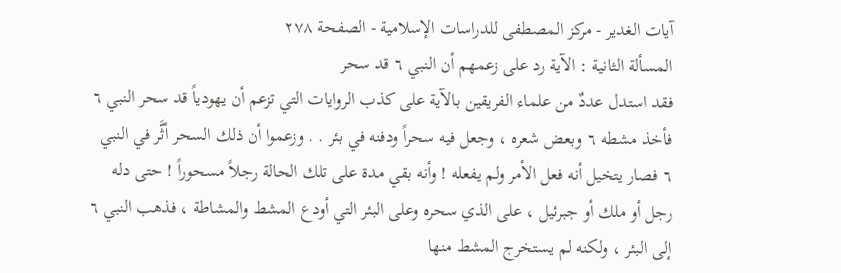آيات الغدير - مركز المصطفى للدراسات الإسلامية - الصفحة ٢٧٨
المسألة الثانية : الآية رد على زعمهم أن النبي ٦ قد سحر
فقد استدل عددٌ من علماء الفريقين بالآية على كذب الروايات التي تزعم أن يهودياً قد سحر النبي ٦ فأخذ مشطه ٦ وبعض شعره ، وجعل فيه سحراً ودفنه في بئر . . وزعموا أن ذلك السحر أثَّر في النبي ٦ فصار يتخيل أنه فعل الأمر ولم يفعله ! وأنه بقي مدة على تلك الحالة رجلاً مسحوراً ! حتى دله رجل أو ملك أو جبرئيل ، على الذي سحره وعلى البئر التي أودع المشط والمشاطة ، فذهب النبي ٦ إلى البئر ، ولكنه لم يستخرج المشط منها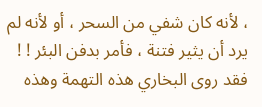، لأنه كان شفي من السحر ، أو لأنه لم يرد أن يثير فتنة ، فأمر بدفن البئر ! !
فقد روى البخاري هذه التهمة وهذه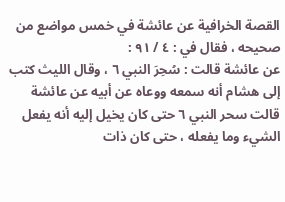القصة الخرافية عن عائشة في خمس مواضع من صحيحه ، فقال في : ٤ / ٩١ :
عن عائشة قالت : سُحِرَ النبي ٦ ، وقال الليث كتب إلى هشام أنه سمعه ووعاه عن أبيه عن عائشة قالت سحر النبي ٦ حتى كان يخيل إليه أنه يفعل الشيء وما يفعله ، حتى كان ذات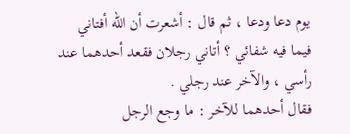يوم دعا ودعا ، ثم قال : أشعرت أن الله أفتاني فيما فيه شفائي ؟ أتاني رجلان فقعد أحدهما عند رأسي ، والآخر عند رجلي .
فقال أحدهما للآخر : ما وجع الرجل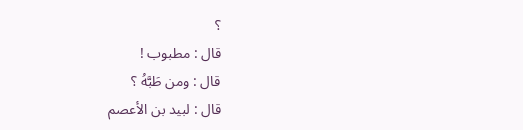؟
قال : مطبوب !
قال : ومن طَبَّهُ ؟
قال : لبيد بن الأعصم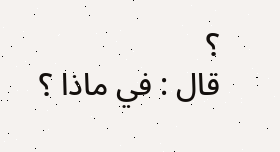؟
قال : في ماذا ؟